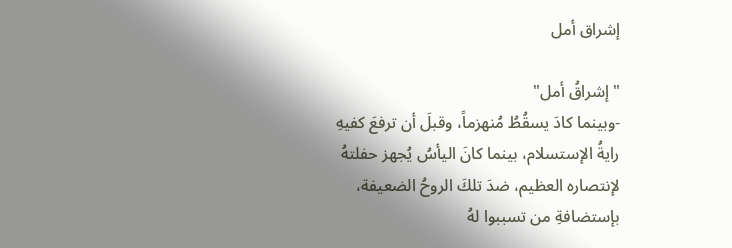إشراق أمل

"إشراقُ أمل"
-وبينما كادَ يسقُطُ مُنهزماً، وقبلَ أن ترفعَ كفيهِ رايةُ الإستسلام، بينما كانَ اليأسُ يُجهز حفلتهُ لإنتصاره العظيم، ضدَ تلكَ الروحُ الضعيفة، بإستضافةِ من تسببوا لهُ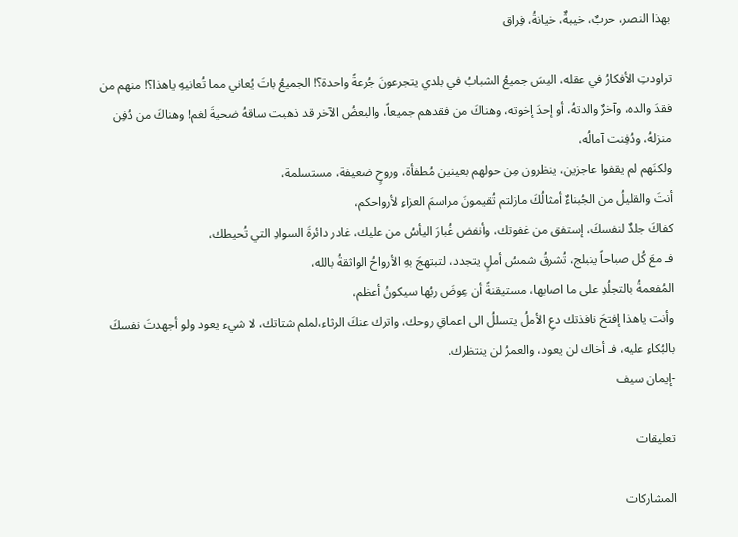بهذا النصر، حربٌ، خيبةٌ، خيانةُ، فِراق

تراودتِ الأفكارُ في عقله، اليسَ جميعُ الشبابُ في بلدي يتجرعونَ جُرعةً واحدة؟! الجميعُ باتَ يُعاني مما تُعانيهِ ياهذا؟! منهم من فقدَ والده، وآخرٌ والدتهُ، أو إحدَ إخوته، وهناكَ من فقدهم جميعاً، والبعضُ الآخر قد ذهبت ساقهُ ضحيةَ لغم! وهناكَ من دُفِن منزلهُ، ودُفِنت آمالُه،
ولكنَهم لم يقفوا عاجزين، ينظرون مِن حولهم بعينين مُطفأة، وروحٍ ضعيفة، مستسلمة،
أنتَ والقليلُ من الجُبناءٌ أمثالُكَ مازلتم تُقيمونَ مراسمَ العزاءِ لأرواحكم،
كفاكَ جلدٌ لنفسكَ، إستفق من غفوتك، وأنفض غُبارَ اليأسُ من عليك، غادر دائرةَ السوادِ التي تُحيطك،
فـ معَ كُل صباحاً ينبلج، تُشرقُ شمسُ أملٍ يتجدد، لتبتهجَ بهِ الأرواحُ الواثقةُ بالله،
المُفعمةُ بالتجلُدِ على ما اصابها، مستيقنةً أن عِوضَ ربُها سيكونُ أعظم،
وأنت ياهذا إفتحَ نافذتك دعِ الأملُ يتسللُ الى اعماقِ روحك، واترك عنكَ الرثاء،لملم شتاتك، لا شيء يعود ولو أجهدتَ نفسكَ بالبُكاءِ عليه، فـ أخاك لن يعود، والعمرُ لن ينتظرك.
-إيمان سيف

تعليقات

المشاركات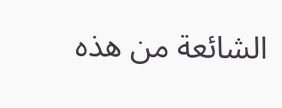الشائعة من هذه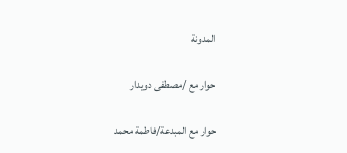المدونة

حوار مع /مصطفى دويدار

حوار مع المبدعة/فاطمة محمد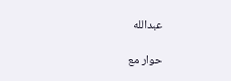عبدالله

حوار مع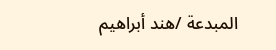المبدعة /هند أبراهيم